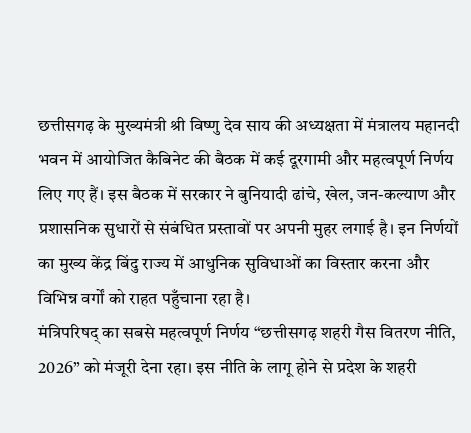छत्तीसगढ़ के मुख्यमंत्री श्री विष्णु देव साय की अध्यक्षता में मंत्रालय महानदी भवन में आयोजित कैबिनेट की बैठक में कई दूरगामी और महत्वपूर्ण निर्णय लिए गए हैं। इस बैठक में सरकार ने बुनियादी ढांचे, खेल, जन-कल्याण और प्रशासनिक सुधारों से संबंधित प्रस्तावों पर अपनी मुहर लगाई है। इन निर्णयों का मुख्य केंद्र बिंदु राज्य में आधुनिक सुविधाओं का विस्तार करना और विभिन्न वर्गों को राहत पहुँचाना रहा है।
मंत्रिपरिषद् का सबसे महत्वपूर्ण निर्णय “छत्तीसगढ़ शहरी गैस वितरण नीति, 2026” को मंजूरी देना रहा। इस नीति के लागू होने से प्रदेश के शहरी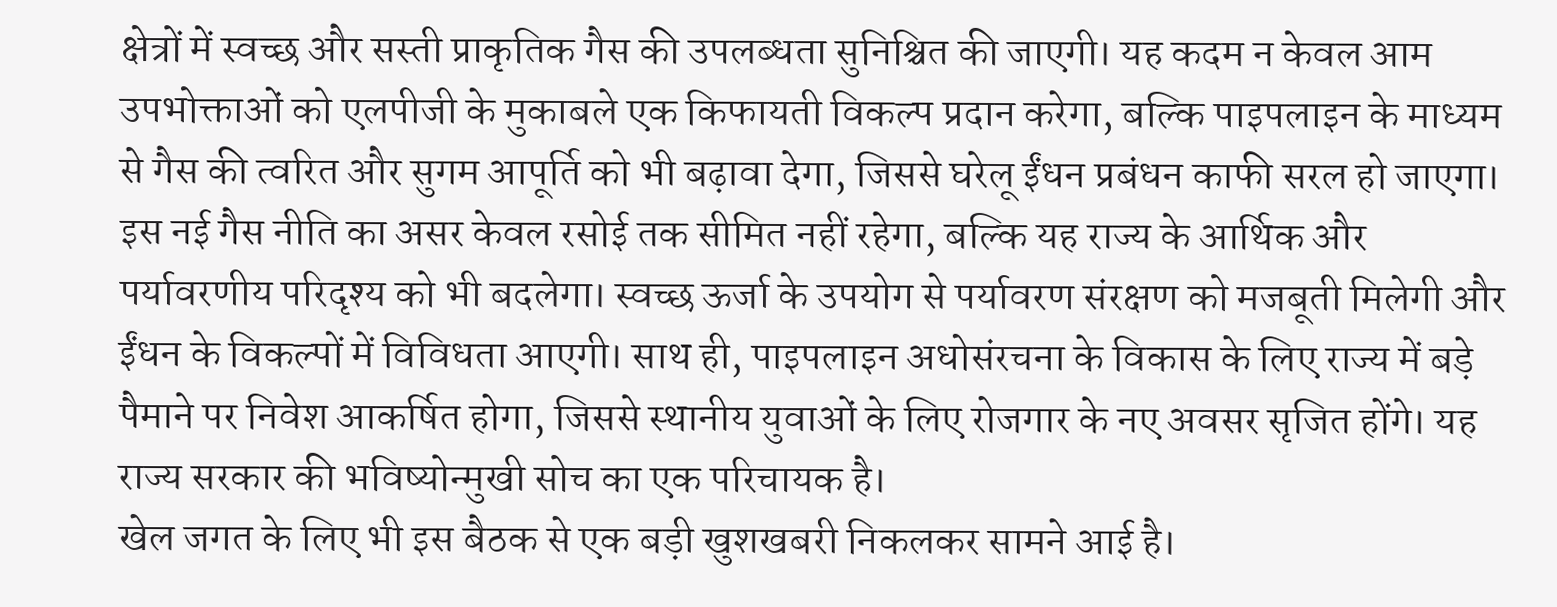क्षेत्रों में स्वच्छ और सस्ती प्राकृतिक गैस की उपलब्धता सुनिश्चित की जाएगी। यह कदम न केवल आम उपभोक्ताओं को एलपीजी के मुकाबले एक किफायती विकल्प प्रदान करेगा, बल्कि पाइपलाइन के माध्यम से गैस की त्वरित और सुगम आपूर्ति को भी बढ़ावा देगा, जिससे घरेलू ईंधन प्रबंधन काफी सरल हो जाएगा।
इस नई गैस नीति का असर केवल रसोई तक सीमित नहीं रहेगा, बल्कि यह राज्य के आर्थिक और पर्यावरणीय परिदृश्य को भी बदलेगा। स्वच्छ ऊर्जा के उपयोग से पर्यावरण संरक्षण को मजबूती मिलेगी और ईंधन के विकल्पों में विविधता आएगी। साथ ही, पाइपलाइन अधोसंरचना के विकास के लिए राज्य में बड़े पैमाने पर निवेश आकर्षित होगा, जिससे स्थानीय युवाओं के लिए रोजगार के नए अवसर सृजित होंगे। यह राज्य सरकार की भविष्योन्मुखी सोच का एक परिचायक है।
खेल जगत के लिए भी इस बैठक से एक बड़ी खुशखबरी निकलकर सामने आई है।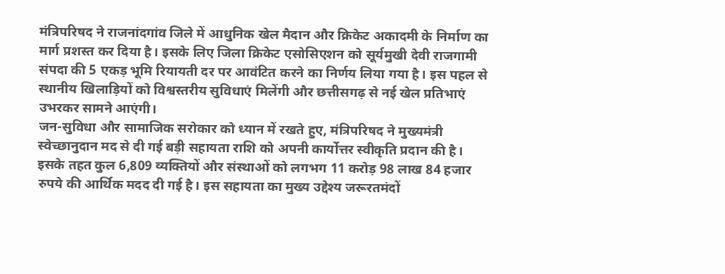मंत्रिपरिषद ने राजनांदगांव जिले में आधुनिक खेल मैदान और क्रिकेट अकादमी के निर्माण का मार्ग प्रशस्त कर दिया है। इसके लिए जिला क्रिकेट एसोसिएशन को सूर्यमुखी देवी राजगामी संपदा की 5 एकड़ भूमि रियायती दर पर आवंटित करने का निर्णय लिया गया है। इस पहल से स्थानीय खिलाड़ियों को विश्वस्तरीय सुविधाएं मिलेंगी और छत्तीसगढ़ से नई खेल प्रतिभाएं उभरकर सामने आएंगी।
जन-सुविधा और सामाजिक सरोकार को ध्यान में रखते हुए, मंत्रिपरिषद ने मुख्यमंत्री स्वेच्छानुदान मद से दी गई बड़ी सहायता राशि को अपनी कार्योत्तर स्वीकृति प्रदान की है। इसके तहत कुल 6,809 व्यक्तियों और संस्थाओं को लगभग 11 करोड़ 98 लाख 84 हजार रुपये की आर्थिक मदद दी गई है। इस सहायता का मुख्य उद्देश्य जरूरतमंदों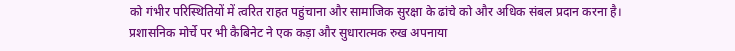को गंभीर परिस्थितियों में त्वरित राहत पहुंचाना और सामाजिक सुरक्षा के ढांचे को और अधिक संबल प्रदान करना है।
प्रशासनिक मोर्चे पर भी कैबिनेट ने एक कड़ा और सुधारात्मक रुख अपनाया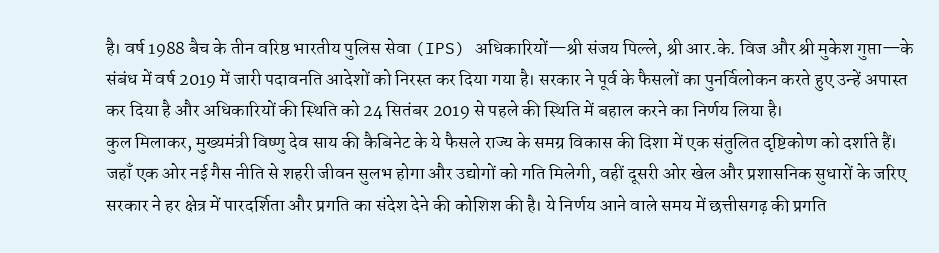है। वर्ष 1988 बैच के तीन वरिष्ठ भारतीय पुलिस सेवा (IPS) अधिकारियों—श्री संजय पिल्ले, श्री आर.के. विज और श्री मुकेश गुप्ता—के संबंध में वर्ष 2019 में जारी पदावनति आदेशों को निरस्त कर दिया गया है। सरकार ने पूर्व के फैसलों का पुनर्विलोकन करते हुए उन्हें अपास्त कर दिया है और अधिकारियों की स्थिति को 24 सितंबर 2019 से पहले की स्थिति में बहाल करने का निर्णय लिया है।
कुल मिलाकर, मुख्यमंत्री विष्णु देव साय की कैबिनेट के ये फैसले राज्य के समग्र विकास की दिशा में एक संतुलित दृष्टिकोण को दर्शाते हैं। जहाँ एक ओर नई गैस नीति से शहरी जीवन सुलभ होगा और उद्योगों को गति मिलेगी, वहीं दूसरी ओर खेल और प्रशासनिक सुधारों के जरिए सरकार ने हर क्षेत्र में पारदर्शिता और प्रगति का संदेश देने की कोशिश की है। ये निर्णय आने वाले समय में छत्तीसगढ़ की प्रगति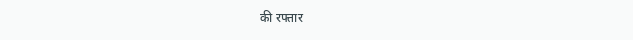की रफ्तार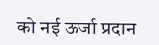को नई ऊर्जा प्रदान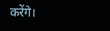करेंगे।